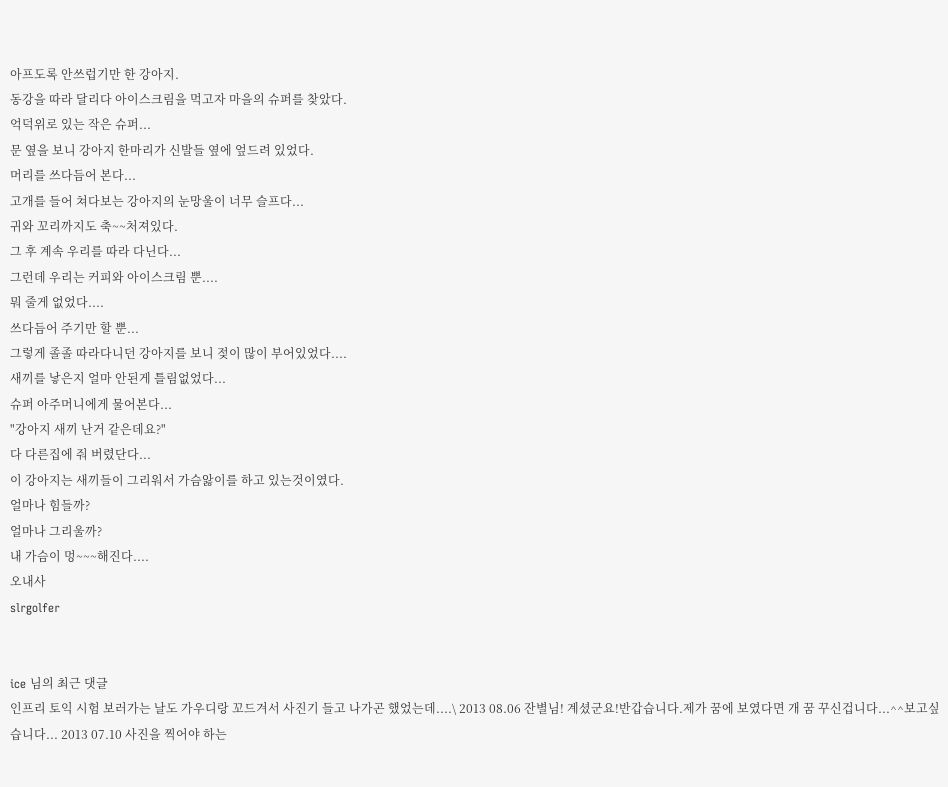아프도록 안쓰럽기만 한 강아지.
동강을 따라 달리다 아이스크림을 먹고자 마을의 슈퍼를 찾았다.
억덕위로 있는 작은 슈퍼...
문 옆을 보니 강아지 한마리가 신발들 옆에 엎드려 있었다.
머리를 쓰다듬어 본다...
고개를 들어 쳐다보는 강아지의 눈망울이 너무 슬프다...
귀와 꼬리까지도 축~~처져있다.
그 후 계속 우리를 따라 다닌다...
그런데 우리는 커피와 아이스크림 뿐....
뭐 줄게 없었다....
쓰다듬어 주기만 할 뿐...
그렇게 졸졸 따라다니던 강아지를 보니 젖이 많이 부어있었다....
새끼를 낳은지 얼마 안된게 틀림없었다...
슈퍼 아주머니에게 물어본다...
"강아지 새끼 난거 같은데요?"
다 다른집에 줘 버렸단다...
이 강아지는 새끼들이 그리워서 가슴앓이를 하고 있는것이였다.
얼마나 힘들까?
얼마나 그리울까?
내 가슴이 멍~~~해진다....
오내사
slrgolfer


ice 님의 최근 댓글
인프리 토익 시험 보러가는 날도 가우디랑 꼬드겨서 사진기 들고 나가곤 했었는데....\ 2013 08.06 잔별님! 계셨군요!반갑습니다.제가 꿈에 보였다면 개 꿈 꾸신겁니다...^^보고싶습니다... 2013 07.10 사진을 찍어야 하는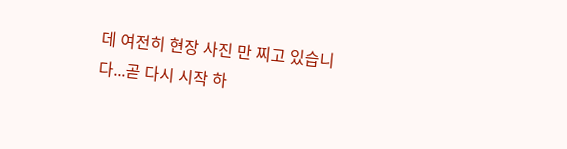데 여전히 현장 사진 만 찌고 있습니다...곧 다시 시작 하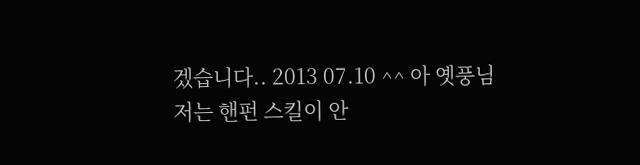겠습니다.. 2013 07.10 ^^ 아 옛풍님 저는 핸펀 스킬이 안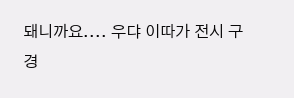돼니까요.... 우댜 이따가 전시 구경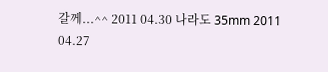갈께...^^ 2011 04.30 나라도 35mm 2011 04.27